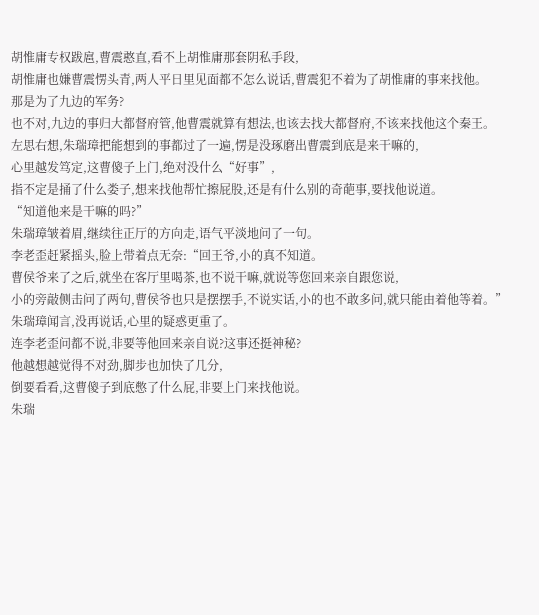胡惟庸专权跋扈,曹震憨直,看不上胡惟庸那套阴私手段,
胡惟庸也嫌曹震愣头青,两人平日里见面都不怎么说话,曹震犯不着为了胡惟庸的事来找他。
那是为了九边的军务?
也不对,九边的事归大都督府管,他曹震就算有想法,也该去找大都督府,不该来找他这个秦王。
左思右想,朱瑞璋把能想到的事都过了一遍,愣是没琢磨出曹震到底是来干嘛的,
心里越发笃定,这曹傻子上门,绝对没什么“好事”,
指不定是捅了什么娄子,想来找他帮忙擦屁股,还是有什么别的奇葩事,要找他说道。
“知道他来是干嘛的吗?”
朱瑞璋皱着眉,继续往正厅的方向走,语气平淡地问了一句。
李老歪赶紧摇头,脸上带着点无奈:“回王爷,小的真不知道。
曹侯爷来了之后,就坐在客厅里喝茶,也不说干嘛,就说等您回来亲自跟您说,
小的旁敲侧击问了两句,曹侯爷也只是摆摆手,不说实话,小的也不敢多问,就只能由着他等着。”
朱瑞璋闻言,没再说话,心里的疑惑更重了。
连李老歪问都不说,非要等他回来亲自说?这事还挺神秘?
他越想越觉得不对劲,脚步也加快了几分,
倒要看看,这曹傻子到底憋了什么屁,非要上门来找他说。
朱瑞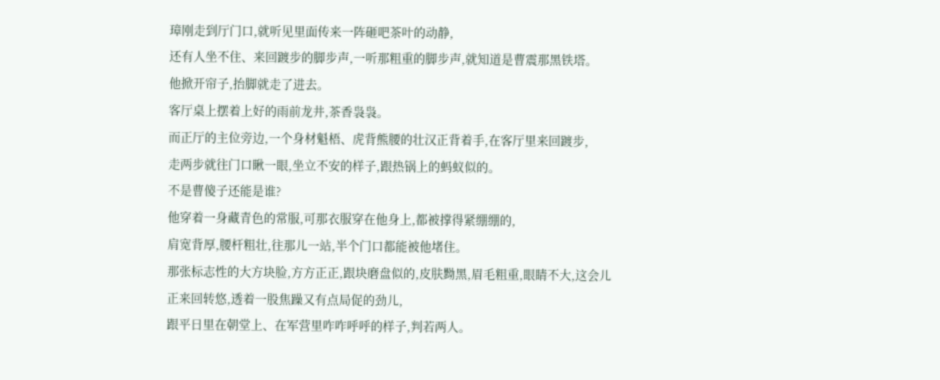璋刚走到厅门口,就听见里面传来一阵砸吧茶叶的动静,
还有人坐不住、来回踱步的脚步声,一听那粗重的脚步声,就知道是曹震那黑铁塔。
他掀开帘子,抬脚就走了进去。
客厅桌上摆着上好的雨前龙井,茶香袅袅。
而正厅的主位旁边,一个身材魁梧、虎背熊腰的壮汉正背着手,在客厅里来回踱步,
走两步就往门口瞅一眼,坐立不安的样子,跟热锅上的蚂蚁似的。
不是曹傻子还能是谁?
他穿着一身藏青色的常服,可那衣服穿在他身上,都被撑得紧绷绷的,
肩宽背厚,腰杆粗壮,往那儿一站,半个门口都能被他堵住。
那张标志性的大方块脸,方方正正,跟块磨盘似的,皮肤黝黑,眉毛粗重,眼睛不大,这会儿正来回转悠,透着一股焦躁又有点局促的劲儿,
跟平日里在朝堂上、在军营里咋咋呼呼的样子,判若两人。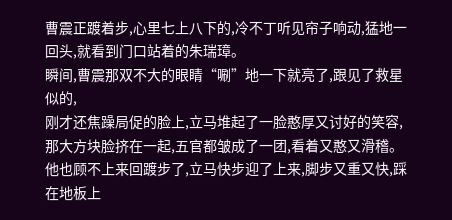曹震正踱着步,心里七上八下的,冷不丁听见帘子响动,猛地一回头,就看到门口站着的朱瑞璋。
瞬间,曹震那双不大的眼睛“唰”地一下就亮了,跟见了救星似的,
刚才还焦躁局促的脸上,立马堆起了一脸憨厚又讨好的笑容,
那大方块脸挤在一起,五官都皱成了一团,看着又憨又滑稽。
他也顾不上来回踱步了,立马快步迎了上来,脚步又重又快,踩在地板上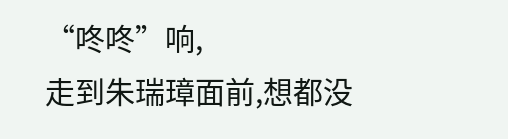“咚咚”响,
走到朱瑞璋面前,想都没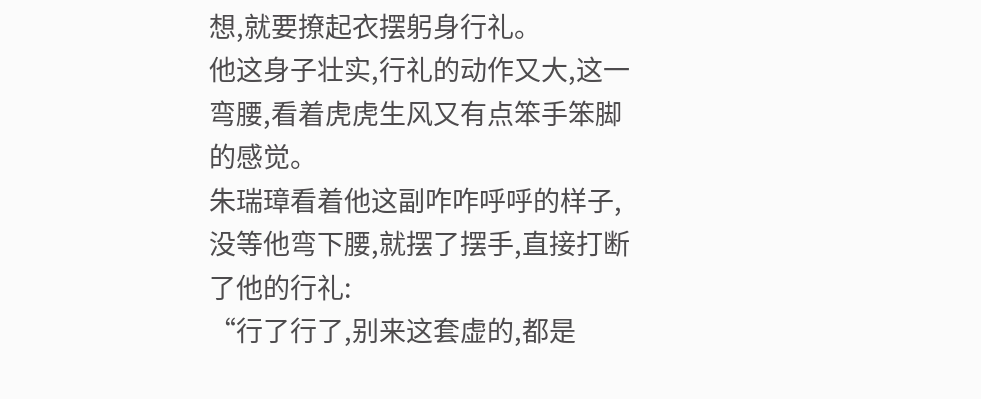想,就要撩起衣摆躬身行礼。
他这身子壮实,行礼的动作又大,这一弯腰,看着虎虎生风又有点笨手笨脚的感觉。
朱瑞璋看着他这副咋咋呼呼的样子,没等他弯下腰,就摆了摆手,直接打断了他的行礼:
“行了行了,别来这套虚的,都是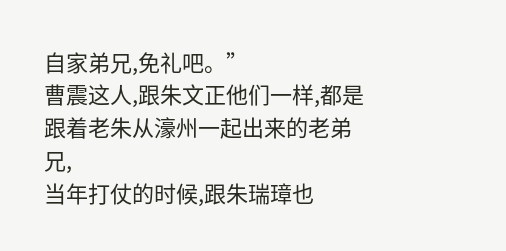自家弟兄,免礼吧。”
曹震这人,跟朱文正他们一样,都是跟着老朱从濠州一起出来的老弟兄,
当年打仗的时候,跟朱瑞璋也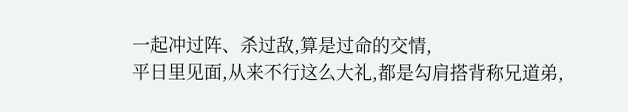一起冲过阵、杀过敌,算是过命的交情,
平日里见面,从来不行这么大礼,都是勾肩搭背称兄道弟,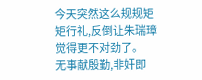今天突然这么规规矩矩行礼,反倒让朱瑞璋觉得更不对劲了。
无事献殷勤,非奸即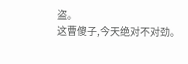盗。
这曹傻子,今天绝对不对劲。